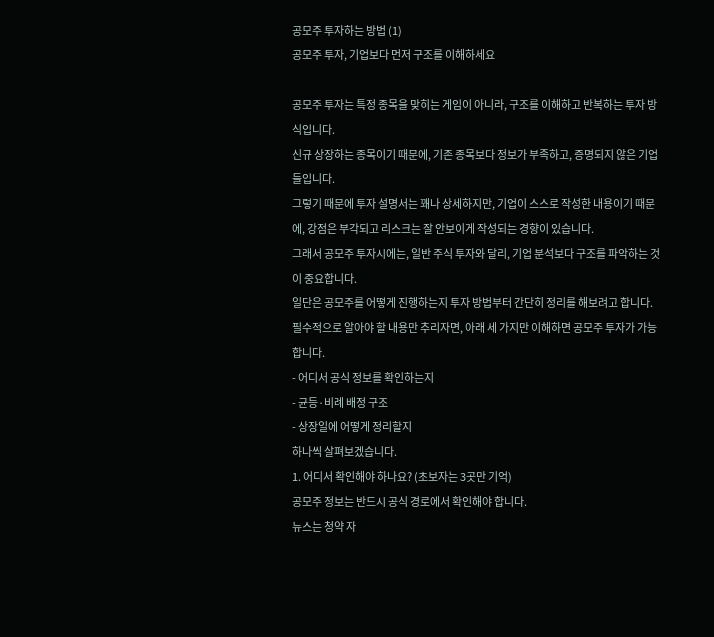공모주 투자하는 방법 (1)
공모주 투자, 기업보다 먼저 구조를 이해하세요

공모주 투자는 특정 종목을 맞히는 게임이 아니라, 구조를 이해하고 반복하는 투자 방식입니다.
신규 상장하는 종목이기 때문에, 기존 종목보다 정보가 부족하고, 증명되지 않은 기업들입니다.
그렇기 때문에 투자 설명서는 꽤나 상세하지만, 기업이 스스로 작성한 내용이기 때문에, 강점은 부각되고 리스크는 잘 안보이게 작성되는 경향이 있습니다.
그래서 공모주 투자시에는, 일반 주식 투자와 달리, 기업 분석보다 구조를 파악하는 것이 중요합니다.
일단은 공모주를 어떻게 진행하는지 투자 방법부터 간단히 정리를 해보려고 합니다.
필수적으로 알아야 할 내용만 추리자면, 아래 세 가지만 이해하면 공모주 투자가 가능합니다.
- 어디서 공식 정보를 확인하는지
- 균등·비례 배정 구조
- 상장일에 어떻게 정리할지
하나씩 살펴보겠습니다.
1. 어디서 확인해야 하나요? (초보자는 3곳만 기억)
공모주 정보는 반드시 공식 경로에서 확인해야 합니다.
뉴스는 청약 자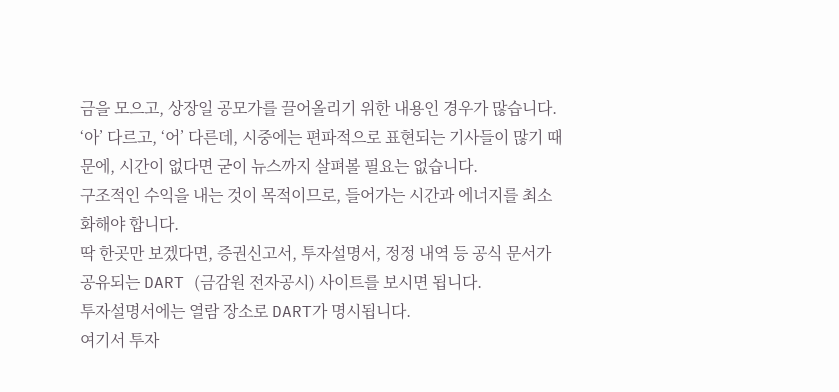금을 모으고, 상장일 공모가를 끌어올리기 위한 내용인 경우가 많습니다.
‘아’ 다르고, ‘어’ 다른데, 시중에는 편파적으로 표현되는 기사들이 많기 때문에, 시간이 없다면 굳이 뉴스까지 살펴볼 필요는 없습니다.
구조적인 수익을 내는 것이 목적이므로, 들어가는 시간과 에너지를 최소화해야 합니다.
딱 한곳만 보겠다면, 증권신고서, 투자설명서, 정정 내역 등 공식 문서가 공유되는 DART (금감원 전자공시) 사이트를 보시면 됩니다.
투자설명서에는 열람 장소로 DART가 명시됩니다.
여기서 투자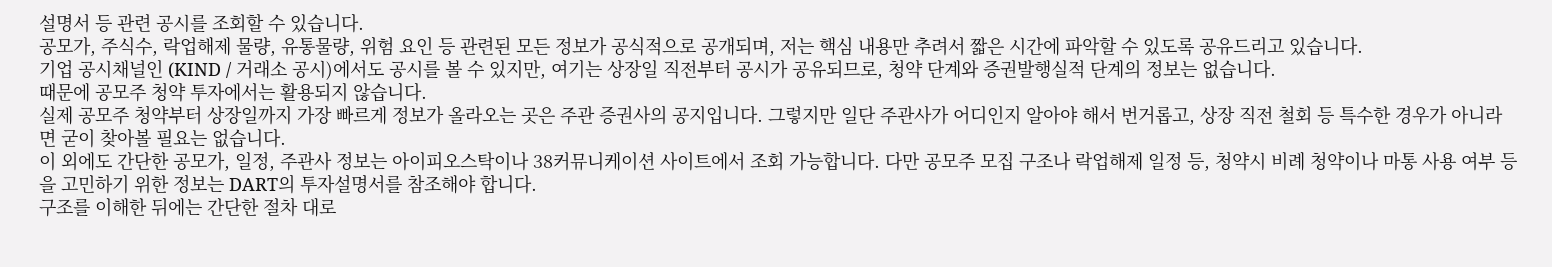설명서 등 관련 공시를 조회할 수 있습니다.
공모가, 주식수, 락업해제 물량, 유통물량, 위험 요인 등 관련된 모든 정보가 공식적으로 공개되며, 저는 핵심 내용만 추려서 짧은 시간에 파악할 수 있도록 공유드리고 있습니다.
기업 공시채널인 (KIND / 거래소 공시)에서도 공시를 볼 수 있지만, 여기는 상장일 직전부터 공시가 공유되므로, 청약 단계와 증권발행실적 단계의 정보는 없습니다.
때문에 공모주 청약 투자에서는 활용되지 않습니다.
실제 공모주 청약부터 상장일까지 가장 빠르게 정보가 올라오는 곳은 주관 증권사의 공지입니다. 그렇지만 일단 주관사가 어디인지 알아야 해서 번거롭고, 상장 직전 철회 등 특수한 경우가 아니라면 굳이 찾아볼 필요는 없습니다.
이 외에도 간단한 공모가, 일정, 주관사 정보는 아이피오스탁이나 38커뮤니케이션 사이트에서 조회 가능합니다. 다만 공모주 모집 구조나 락업해제 일정 등, 청약시 비례 청약이나 마통 사용 여부 등을 고민하기 위한 정보는 DART의 투자설명서를 참조해야 합니다.
구조를 이해한 뒤에는 간단한 절차 대로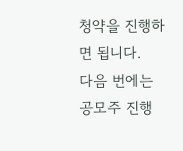청약을 진행하면 됩니다.
다음 번에는 공모주 진행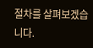절차를 살펴보겠습니다.